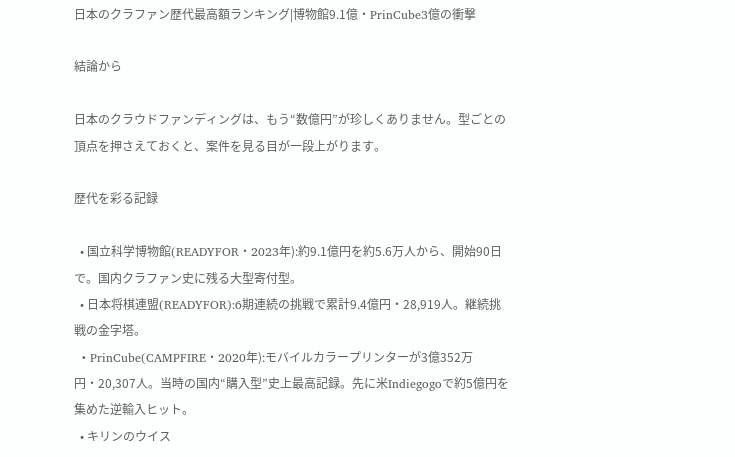日本のクラファン歴代最高額ランキング|博物館9.1億・PrinCube3億の衝撃

結論から

日本のクラウドファンディングは、もう“数億円”が珍しくありません。型ごとの頂点を押さえておくと、案件を見る目が一段上がります。

歴代を彩る記録

  • 国立科学博物館(READYFOR・2023年):約9.1億円を約5.6万人から、開始90日で。国内クラファン史に残る大型寄付型。
  • 日本将棋連盟(READYFOR):6期連続の挑戦で累計9.4億円・28,919人。継続挑戦の金字塔。
  • PrinCube(CAMPFIRE・2020年):モバイルカラープリンターが3億352万円・20,307人。当時の国内“購入型”史上最高記録。先に米Indiegogoで約5億円を集めた逆輸入ヒット。
  • キリンのウイス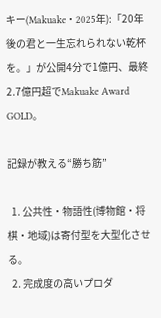キー(Makuake・2025年):「20年後の君と一生忘れられない乾杯を。」が公開4分で1億円、最終2.7億円超でMakuake Award GOLD。

記録が教える“勝ち筋”

  1. 公共性・物語性(博物館・将棋・地域)は寄付型を大型化させる。
  2. 完成度の高いプロダ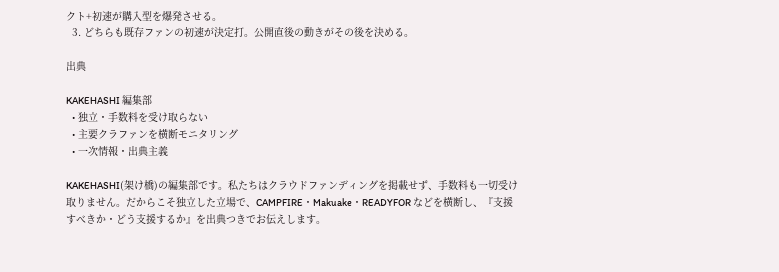クト+初速が購入型を爆発させる。
  3. どちらも既存ファンの初速が決定打。公開直後の動きがその後を決める。

出典

KAKEHASHI 編集部
  • 独立・手数料を受け取らない
  • 主要クラファンを横断モニタリング
  • 一次情報・出典主義

KAKEHASHI(架け橋)の編集部です。私たちはクラウドファンディングを掲載せず、手数料も一切受け取りません。だからこそ独立した立場で、CAMPFIRE・Makuake・READYFOR などを横断し、『支援すべきか・どう支援するか』を出典つきでお伝えします。